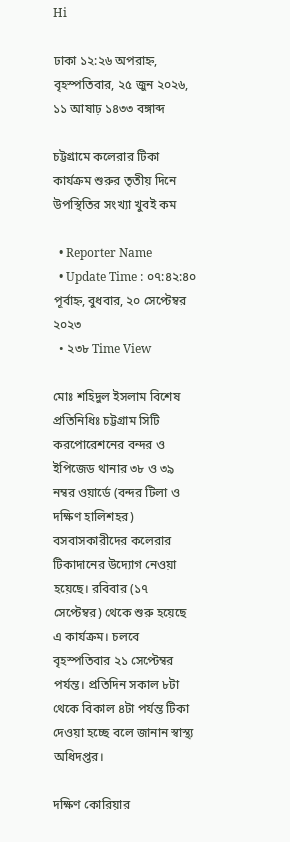Hi

ঢাকা ১২:২৬ অপরাহ্ন, বৃহস্পতিবার, ২৫ জুন ২০২৬, ১১ আষাঢ় ১৪৩৩ বঙ্গাব্দ

চট্টগ্রামে কলেরার টিকা কার্যক্রম শুরুর তৃতীয় দিনে উপস্থিতির সংখ্যা খুবই কম

  • Reporter Name
  • Update Time : ০৭:৪২:৪০ পূর্বাহ্ন, বুধবার, ২০ সেপ্টেম্বর ২০২৩
  • ২৩৮ Time View

মোঃ শহিদুল ইসলাম বিশেষ প্রতিনিধিঃ চট্টগ্রাম সিটি করপোরেশনের বন্দর ও ইপিজেড থানার ৩৮ ও ৩৯ নম্বর ওয়ার্ডে (বন্দর টিলা ও দক্ষিণ হালিশহর) বসবাসকারীদের কলেরার টিকাদানের উদ্যোগ নেওয়া হয়েছে। রবিবার (১৭ সেপ্টেম্বর) থেকে শুরু হয়েছে এ কার্যক্রম। চলবে বৃহস্পতিবার ২১ সেপ্টেম্বর পর্যন্ত। প্রতিদিন সকাল ৮টা থেকে বিকাল ৪টা পর্যন্ত টিকা দেওয়া হচ্ছে বলে জানান স্বাস্থ্য অধিদপ্তর।

দক্ষিণ কোরিয়ার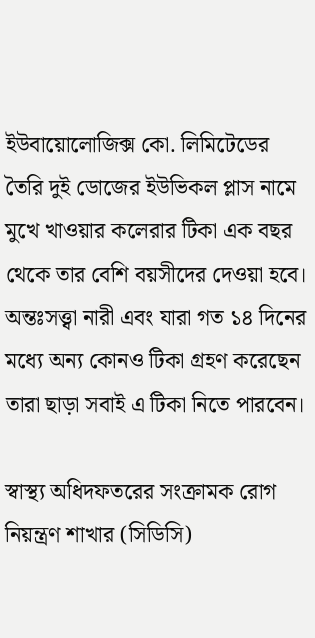ইউবায়োলোজিক্স কো. লিমিটেডের তৈরি দুই ডোজের ইউভিকল প্লাস নামে মুখে খাওয়ার কলেরার টিকা এক বছর থেকে তার বেশি বয়সীদের দেওয়া হবে। অন্তঃসত্ত্বা নারী এবং যারা গত ১৪ দিনের মধ্যে অন্য কোনও টিকা গ্রহণ করেছেন তারা ছাড়া সবাই এ টিকা নিতে পারবেন।

স্বাস্থ্য অধিদফতরের সংক্রামক রোগ নিয়ন্ত্রণ শাখার (সিডিসি)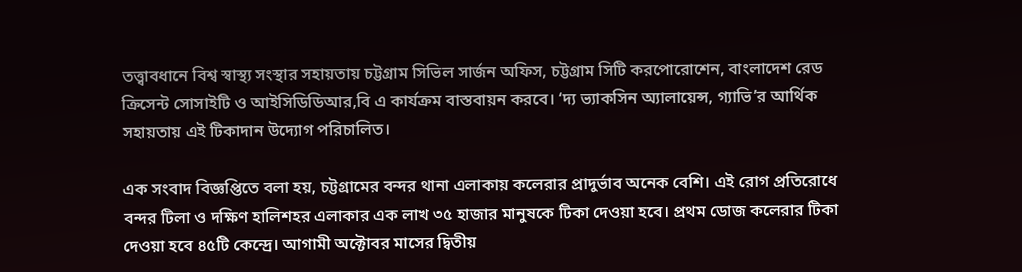তত্ত্বাবধানে বিশ্ব স্বাস্থ্য সংস্থার সহায়তায় চট্টগ্রাম সিভিল সার্জন অফিস, চট্টগ্রাম সিটি করপোরোশেন, বাংলাদেশ রেড ক্রিসেন্ট সোসাইটি ও আইসিডিডিআর,বি এ কার্যক্রম বাস্তবায়ন করবে। ‘দ্য ভ্যাকসিন অ্যালায়েন্স, গ্যাভি’র আর্থিক সহায়তায় এই টিকাদান উদ্যোগ পরিচালিত।

এক সংবাদ বিজ্ঞপ্তিতে বলা হয়, চট্টগ্রামের বন্দর থানা এলাকায় কলেরার প্রাদুর্ভাব অনেক বেশি। এই রোগ প্রতিরোধে বন্দর টিলা ও দক্ষিণ হালিশহর এলাকার এক লাখ ৩৫ হাজার মানুষকে টিকা দেওয়া হবে। প্রথম ডোজ কলেরার টিকা দেওয়া হবে ৪৫টি কেন্দ্রে। আগামী অক্টোবর মাসের দ্বিতীয়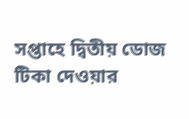সপ্তাহে দ্বিতীয় ডোজ টিকা দেওয়ার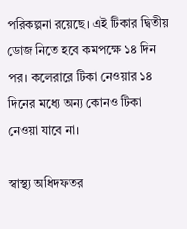পরিকল্পনা রয়েছে। এই টিকার দ্বিতীয় ডোজ নিতে হবে কমপক্ষে ১৪ দিন পর। কলেরারে টিকা নেওয়ার ১৪ দিনের মধ্যে অন্য কোনও টিকা নেওয়া যাবে না।

স্বাস্থ্য অধিদফতর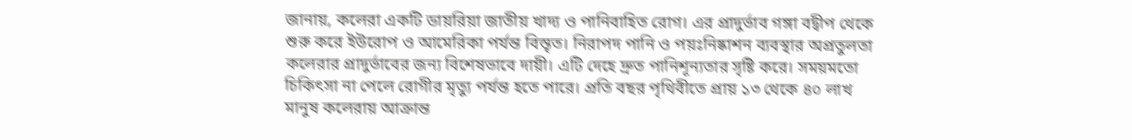জানায়, কলেরা একটি ডায়রিয়া জাতীয় খাদ্য ও পানিবাহিত রোগ। এর প্রাদুর্ভাব গঙ্গা বদ্বীপ থেকে শুরু করে ইউরোপ ও আমেরিকা পর্যন্ত বিস্তৃত। নিরাপদ পানি ও পয়ঃনিষ্কাশন ব্যবস্থার অপ্রতুলতা কলেরার প্রাদুর্ভাবের জন্য বিশেষভাবে দায়ী। এটি দেহে দ্রুত পানিশূন্যতার সৃষ্টি করে। সময়মতো চিকিৎসা না পেলে রোগীর মৃত্যু পর্যন্ত হতে পারে। প্রতি বছর পৃথিবীতে প্রায় ১৩ থেকে ৪০ লাখ মানুষ কলেরায় আক্রান্ত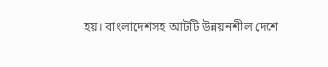হয়। বাংলাদেশসহ আটটি উন্নয়নশীল দেশে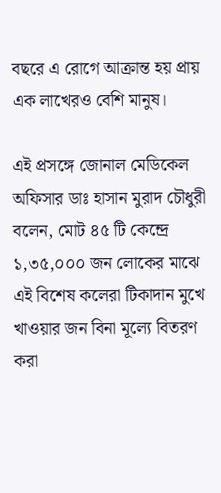বছরে এ রোগে আক্রান্ত হয় প্রায় এক লাখেরও বেশি মানুষ।

এই প্রসঙ্গে জোনাল মেডিকেল অফিসার ডাঃ হাসান মুরাদ চৌধুরী বলেন, মোট ৪৫ টি কেন্দ্রে ১,৩৫,০০০ জন লোকের মাঝে এই বিশেষ কলেরা টিকাদান মুখে খাওয়ার জন বিনা মূল্যে বিতরণ করা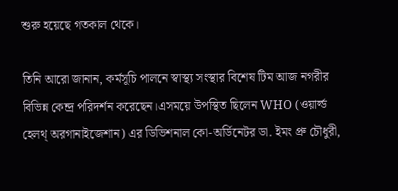শুরু হয়েছে গতকাল থেকে।

তিনি আরো জানান, কর্মসূচি পালনে স্বাস্থ্য সংস্থার বিশেষ টিম আজ নগরীর বিভিন্ন কেন্দ্র পরিদর্শন করেছেন।এসময়ে উপস্থিত ছিলেন WHO (ওয়ার্ল্ড হেলথ্ অরগানাইজেশান) এর ডিভিশনাল কো-অর্ডিনেটর ডা. ইমং প্রু চৌধুরী,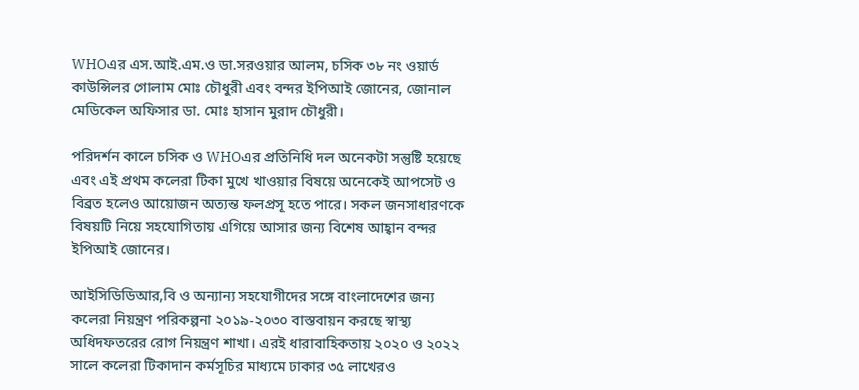WHOএর এস.আই.এম.ও ডা.সরওয়ার আলম, চসিক ৩৮ নং ওয়ার্ড কাউন্সিলর গোলাম মোঃ চৌধুরী এবং বন্দর ইপিআই জোনের, জোনাল মেডিকেল অফিসার ডা. মোঃ হাসান মুরাদ চৌধুরী।

পরিদর্শন কালে চসিক ও WHOএর প্রতিনিধি দল অনেকটা সন্তুষ্টি হয়েছে এবং এই প্রথম কলেরা টিকা মুখে খাওয়ার বিষয়ে অনেকেই আপসেট ও বিব্রত হলেও আয়োজন অত্যন্ত ফলপ্রসূ হতে পারে। সকল জনসাধারণকে বিষয়টি নিয়ে সহযোগিতায় এগিয়ে আসার জন্য বিশেষ আহ্বান বন্দর ইপিআই জোনের।

আইসিডিডিআর,বি ও অন্যান্য সহযোগীদের সঙ্গে বাংলাদেশের জন্য কলেরা নিয়ন্ত্রণ পরিকল্পনা ২০১৯-২০৩০ বাস্তবায়ন করছে স্বাস্থ্য অধিদফতরের রোগ নিয়ন্ত্রণ শাখা। এরই ধারাবাহিকতায় ২০২০ ও ২০২২ সালে কলেরা টিকাদান কর্মসূচির মাধ্যমে ঢাকার ৩৫ লাখেরও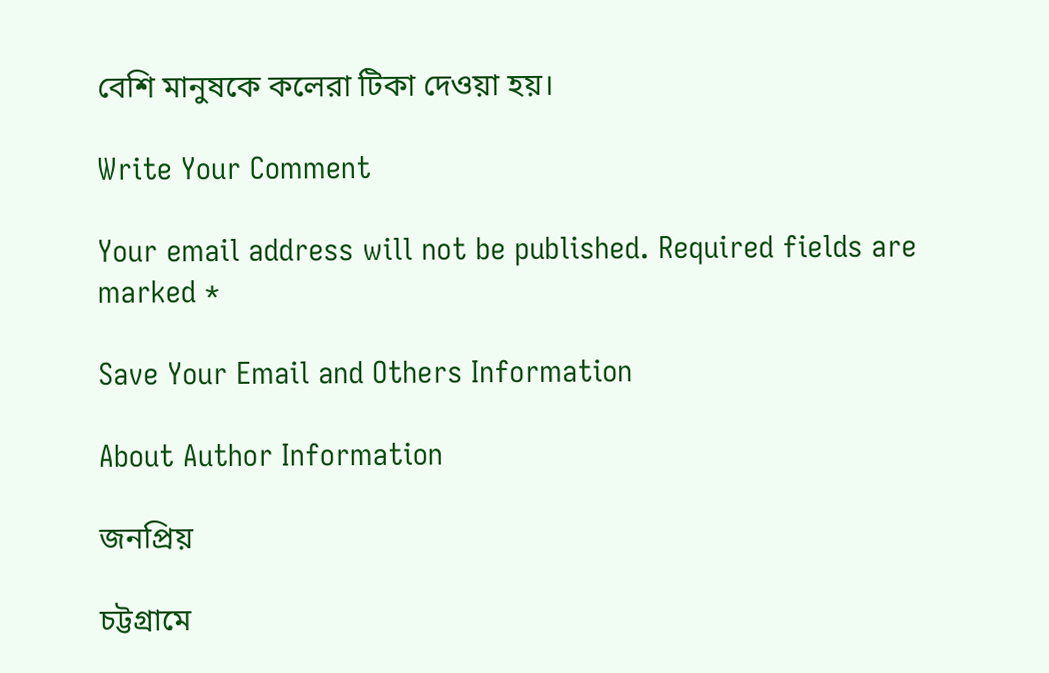বেশি মানুষকে কলেরা টিকা দেওয়া হয়।

Write Your Comment

Your email address will not be published. Required fields are marked *

Save Your Email and Others Information

About Author Information

জনপ্রিয়

চট্টগ্রামে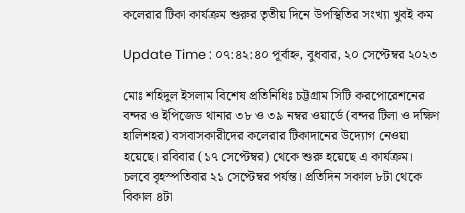কলেরার টিকা কার্যক্রম শুরুর তৃতীয় দিনে উপস্থিতির সংখ্যা খুবই কম

Update Time : ০৭:৪২:৪০ পূর্বাহ্ন, বুধবার, ২০ সেপ্টেম্বর ২০২৩

মোঃ শহিদুল ইসলাম বিশেষ প্রতিনিধিঃ চট্টগ্রাম সিটি করপোরেশনের বন্দর ও ইপিজেড থানার ৩৮ ও ৩৯ নম্বর ওয়ার্ডে (বন্দর টিলা ও দক্ষিণ হালিশহর) বসবাসকারীদের কলেরার টিকাদানের উদ্যোগ নেওয়া হয়েছে। রবিবার (১৭ সেপ্টেম্বর) থেকে শুরু হয়েছে এ কার্যক্রম। চলবে বৃহস্পতিবার ২১ সেপ্টেম্বর পর্যন্ত। প্রতিদিন সকাল ৮টা থেকে বিকাল ৪টা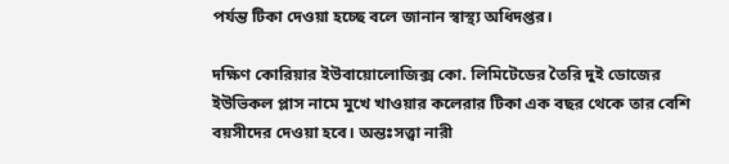পর্যন্ত টিকা দেওয়া হচ্ছে বলে জানান স্বাস্থ্য অধিদপ্তর।

দক্ষিণ কোরিয়ার ইউবায়োলোজিক্স কো. লিমিটেডের তৈরি দুই ডোজের ইউভিকল প্লাস নামে মুখে খাওয়ার কলেরার টিকা এক বছর থেকে তার বেশি বয়সীদের দেওয়া হবে। অন্তঃসত্ত্বা নারী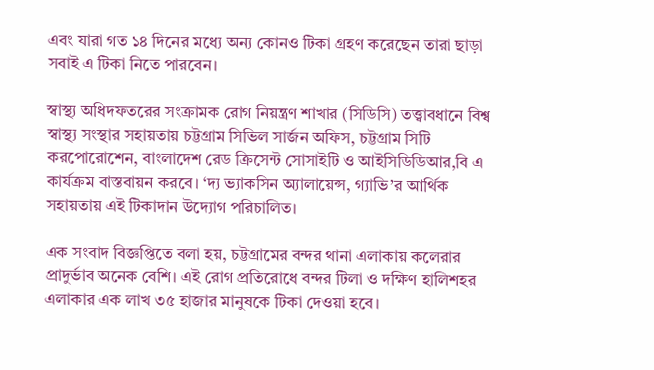এবং যারা গত ১৪ দিনের মধ্যে অন্য কোনও টিকা গ্রহণ করেছেন তারা ছাড়া সবাই এ টিকা নিতে পারবেন।

স্বাস্থ্য অধিদফতরের সংক্রামক রোগ নিয়ন্ত্রণ শাখার (সিডিসি) তত্ত্বাবধানে বিশ্ব স্বাস্থ্য সংস্থার সহায়তায় চট্টগ্রাম সিভিল সার্জন অফিস, চট্টগ্রাম সিটি করপোরোশেন, বাংলাদেশ রেড ক্রিসেন্ট সোসাইটি ও আইসিডিডিআর,বি এ কার্যক্রম বাস্তবায়ন করবে। ‘দ্য ভ্যাকসিন অ্যালায়েন্স, গ্যাভি’র আর্থিক সহায়তায় এই টিকাদান উদ্যোগ পরিচালিত।

এক সংবাদ বিজ্ঞপ্তিতে বলা হয়, চট্টগ্রামের বন্দর থানা এলাকায় কলেরার প্রাদুর্ভাব অনেক বেশি। এই রোগ প্রতিরোধে বন্দর টিলা ও দক্ষিণ হালিশহর এলাকার এক লাখ ৩৫ হাজার মানুষকে টিকা দেওয়া হবে।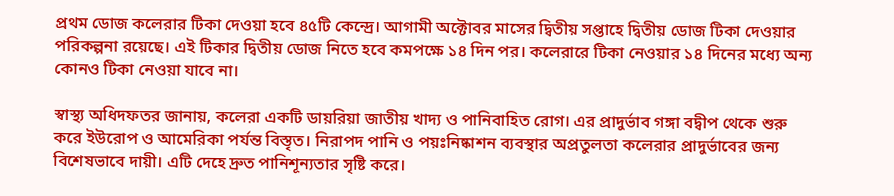প্রথম ডোজ কলেরার টিকা দেওয়া হবে ৪৫টি কেন্দ্রে। আগামী অক্টোবর মাসের দ্বিতীয় সপ্তাহে দ্বিতীয় ডোজ টিকা দেওয়ার পরিকল্পনা রয়েছে। এই টিকার দ্বিতীয় ডোজ নিতে হবে কমপক্ষে ১৪ দিন পর। কলেরারে টিকা নেওয়ার ১৪ দিনের মধ্যে অন্য কোনও টিকা নেওয়া যাবে না।

স্বাস্থ্য অধিদফতর জানায়, কলেরা একটি ডায়রিয়া জাতীয় খাদ্য ও পানিবাহিত রোগ। এর প্রাদুর্ভাব গঙ্গা বদ্বীপ থেকে শুরু করে ইউরোপ ও আমেরিকা পর্যন্ত বিস্তৃত। নিরাপদ পানি ও পয়ঃনিষ্কাশন ব্যবস্থার অপ্রতুলতা কলেরার প্রাদুর্ভাবের জন্য বিশেষভাবে দায়ী। এটি দেহে দ্রুত পানিশূন্যতার সৃষ্টি করে।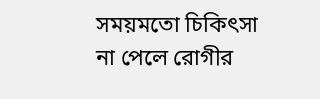সময়মতো চিকিৎসা না পেলে রোগীর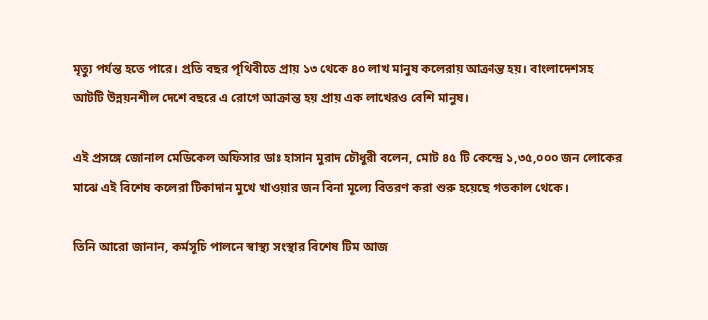মৃত্যু পর্যন্ত হতে পারে। প্রতি বছর পৃথিবীতে প্রায় ১৩ থেকে ৪০ লাখ মানুষ কলেরায় আক্রান্ত হয়। বাংলাদেশসহ আটটি উন্নয়নশীল দেশে বছরে এ রোগে আক্রান্ত হয় প্রায় এক লাখেরও বেশি মানুষ।

এই প্রসঙ্গে জোনাল মেডিকেল অফিসার ডাঃ হাসান মুরাদ চৌধুরী বলেন, মোট ৪৫ টি কেন্দ্রে ১,৩৫,০০০ জন লোকের মাঝে এই বিশেষ কলেরা টিকাদান মুখে খাওয়ার জন বিনা মূল্যে বিতরণ করা শুরু হয়েছে গতকাল থেকে।

তিনি আরো জানান, কর্মসূচি পালনে স্বাস্থ্য সংস্থার বিশেষ টিম আজ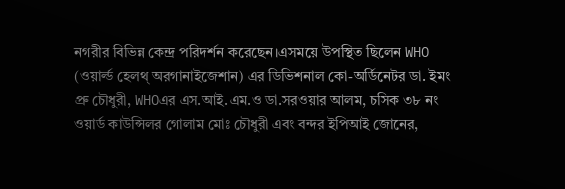নগরীর বিভিন্ন কেন্দ্র পরিদর্শন করেছেন।এসময়ে উপস্থিত ছিলেন WHO (ওয়ার্ল্ড হেলথ্ অরগানাইজেশান) এর ডিভিশনাল কো-অর্ডিনেটর ডা. ইমং প্রু চৌধুরী, WHOএর এস.আই.এম.ও ডা.সরওয়ার আলম, চসিক ৩৮ নং ওয়ার্ড কাউন্সিলর গোলাম মোঃ চৌধুরী এবং বন্দর ইপিআই জোনের,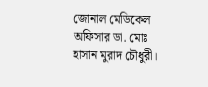জোনাল মেডিকেল অফিসার ডা. মোঃ হাসান মুরাদ চৌধুরী।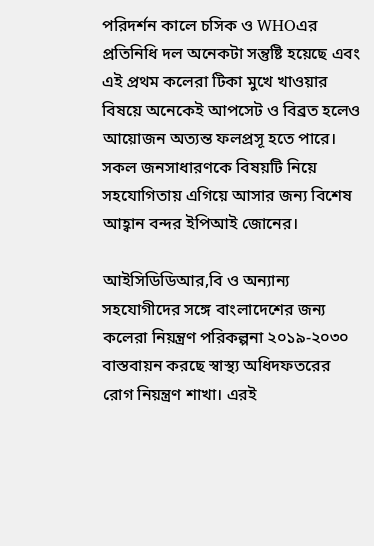পরিদর্শন কালে চসিক ও WHOএর প্রতিনিধি দল অনেকটা সন্তুষ্টি হয়েছে এবং এই প্রথম কলেরা টিকা মুখে খাওয়ার বিষয়ে অনেকেই আপসেট ও বিব্রত হলেও আয়োজন অত্যন্ত ফলপ্রসূ হতে পারে। সকল জনসাধারণকে বিষয়টি নিয়ে সহযোগিতায় এগিয়ে আসার জন্য বিশেষ আহ্বান বন্দর ইপিআই জোনের।

আইসিডিডিআর,বি ও অন্যান্য সহযোগীদের সঙ্গে বাংলাদেশের জন্য কলেরা নিয়ন্ত্রণ পরিকল্পনা ২০১৯-২০৩০ বাস্তবায়ন করছে স্বাস্থ্য অধিদফতরের রোগ নিয়ন্ত্রণ শাখা। এরই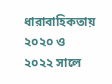ধারাবাহিকতায় ২০২০ ও ২০২২ সালে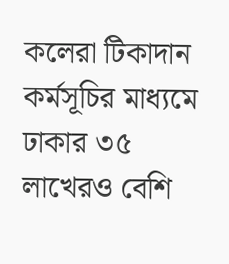কলেরা টিকাদান কর্মসূচির মাধ্যমে ঢাকার ৩৫ লাখেরও বেশি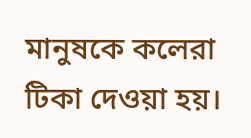মানুষকে কলেরা টিকা দেওয়া হয়।